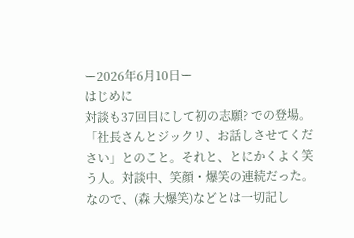ー2026年6月10日ー
はじめに
対談も37回目にして初の志願? での登場。「社長さんとジックリ、お話しさせてください」とのこと。それと、とにかくよく笑う人。対談中、笑顔・爆笑の連続だった。なので、(森 大爆笑)などとは一切記し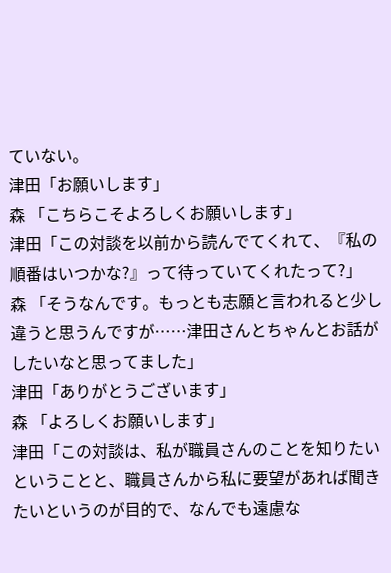ていない。
津田「お願いします」
森 「こちらこそよろしくお願いします」
津田「この対談を以前から読んでてくれて、『私の順番はいつかな?』って待っていてくれたって?」
森 「そうなんです。もっとも志願と言われると少し違うと思うんですが……津田さんとちゃんとお話がしたいなと思ってました」
津田「ありがとうございます」
森 「よろしくお願いします」
津田「この対談は、私が職員さんのことを知りたいということと、職員さんから私に要望があれば聞きたいというのが目的で、なんでも遠慮な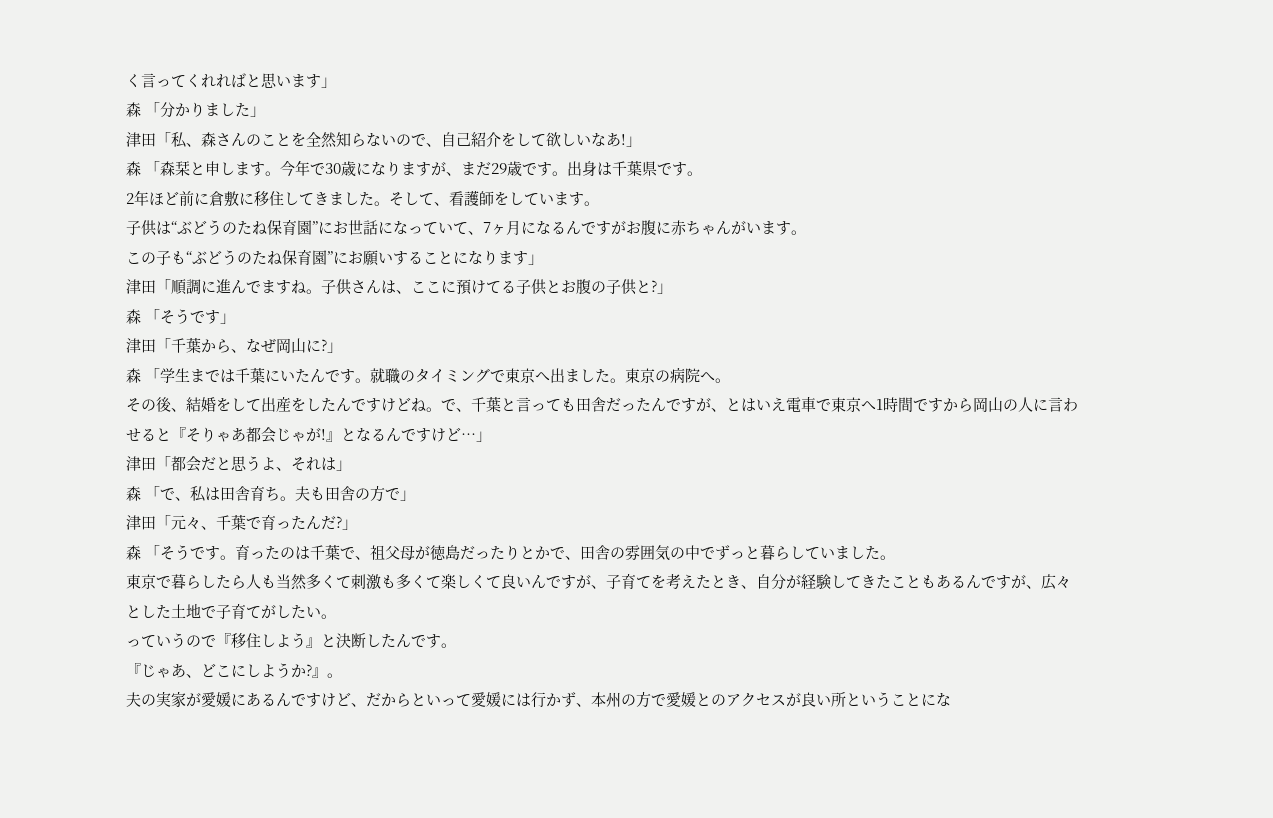く言ってくれればと思います」
森 「分かりました」
津田「私、森さんのことを全然知らないので、自己紹介をして欲しいなあ!」
森 「森栞と申します。今年で30歳になりますが、まだ29歳です。出身は千葉県です。
2年ほど前に倉敷に移住してきました。そして、看護師をしています。
子供は“ぶどうのたね保育園”にお世話になっていて、7ヶ月になるんですがお腹に赤ちゃんがいます。
この子も“ぶどうのたね保育園”にお願いすることになります」
津田「順調に進んでますね。子供さんは、ここに預けてる子供とお腹の子供と?」
森 「そうです」
津田「千葉から、なぜ岡山に?」
森 「学生までは千葉にいたんです。就職のタイミングで東京へ出ました。東京の病院へ。
その後、結婚をして出産をしたんですけどね。で、千葉と言っても田舎だったんですが、とはいえ電車で東京へ1時間ですから岡山の人に言わせると『そりゃあ都会じゃが!』となるんですけど…」
津田「都会だと思うよ、それは」
森 「で、私は田舎育ち。夫も田舎の方で」
津田「元々、千葉で育ったんだ?」
森 「そうです。育ったのは千葉で、祖父母が徳島だったりとかで、田舎の雰囲気の中でずっと暮らしていました。
東京で暮らしたら人も当然多くて刺激も多くて楽しくて良いんですが、子育てを考えたとき、自分が経験してきたこともあるんですが、広々とした土地で子育てがしたい。
っていうので『移住しよう』と決断したんです。
『じゃあ、どこにしようか?』。
夫の実家が愛媛にあるんですけど、だからといって愛媛には行かず、本州の方で愛媛とのアクセスが良い所ということにな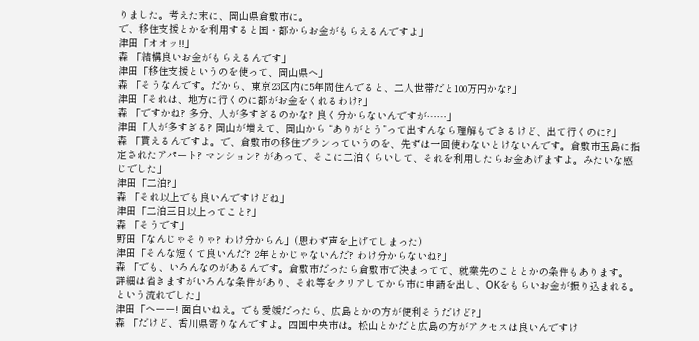りました。考えた末に、岡山県倉敷市に。
で、移住支援とかを利用すると国・都からお金がもらえるんですよ」
津田「オオッ!!」
森 「結構良いお金がもらえるんです」
津田「移住支援というのを使って、岡山県へ」
森 「そうなんです。だから、東京23区内に5年間住んでると、二人世帯だと100万円かな?」
津田「それは、地方に行くのに都がお金をくれるわけ?」
森 「ですかね? 多分、人が多すぎるのかな? 良く分からないんですが……」
津田「人が多すぎる? 岡山が増えて、岡山から “ありがとう”って出すんなら理解もできるけど、出て行くのに?」
森 「貰えるんですよ。で、倉敷市の移住プランっていうのを、先ずは一回使わないとけないんです。倉敷市玉島に指定されたアパート? マンション? があって、そこに二泊くらいして、それを利用したらお金あげますよ。みたいな感じでした」
津田「二泊?」
森 「それ以上でも良いんですけどね」
津田「二泊三日以上ってこと?」
森 「そうです」
野田「なんじゃそりゃ? わけ分からん」(思わず声を上げてしまった)
津田「そんな短くて良いんだ? 2年とかじゃないんだ? わけ分からないね?」
森 「でも、いろんなのがあるんです。倉敷市だったら倉敷市で決まってて、就業先のこととかの条件もあります。
詳細は省きますがいろんな条件があり、それ等をクリアしてから市に申請を出し、OKをもらいお金が振り込まれる。という流れでした」
津田「へーー! 面白いねえ。でも愛媛だったら、広島とかの方が便利そうだけど?」
森 「だけど、香川県寄りなんですよ。四国中央市は。松山とかだと広島の方がアクセスは良いんですけ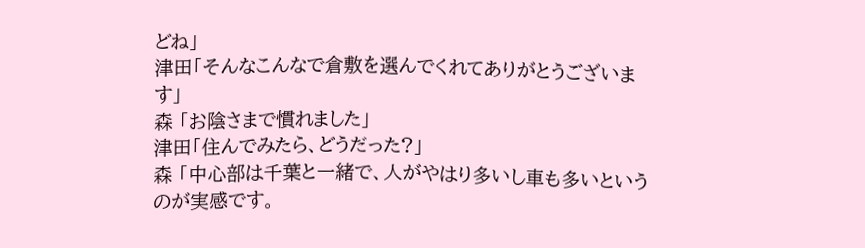どね」
津田「そんなこんなで倉敷を選んでくれてありがとうございます」
森 「お陰さまで慣れました」
津田「住んでみたら、どうだった?」
森 「中心部は千葉と一緒で、人がやはり多いし車も多いというのが実感です。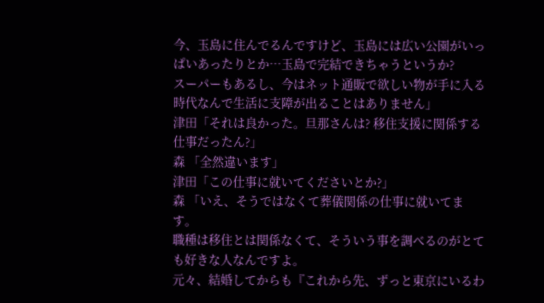今、玉島に住んでるんですけど、玉島には広い公園がいっぱいあったりとか…玉島で完結できちゃうというか?
スーパーもあるし、今はネット通販で欲しい物が手に入る時代なんで生活に支障が出ることはありません」
津田「それは良かった。旦那さんは? 移住支援に関係する仕事だったん?」
森 「全然違います」
津田「この仕事に就いてくださいとか?」
森 「いえ、そうではなくて葬儀関係の仕事に就いてます。
職種は移住とは関係なくて、そういう事を調べるのがとても好きな人なんですよ。
元々、結婚してからも『これから先、ずっと東京にいるわ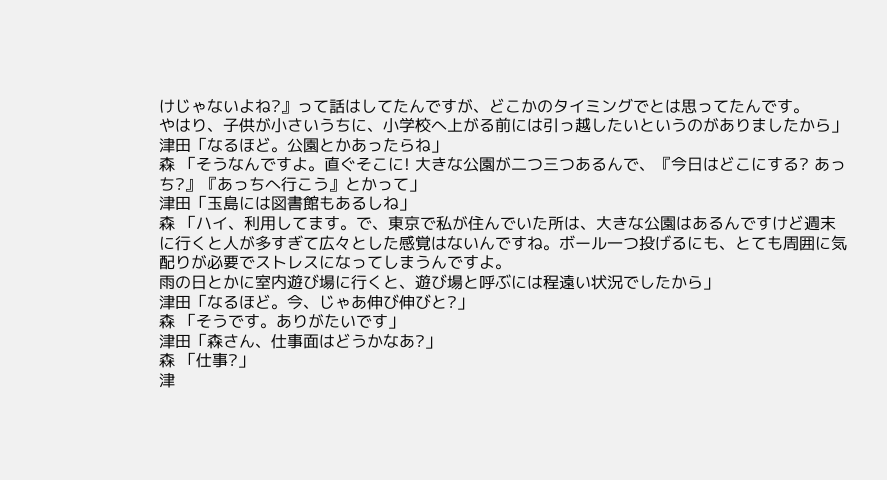けじゃないよね?』って話はしてたんですが、どこかのタイミングでとは思ってたんです。
やはり、子供が小さいうちに、小学校へ上がる前には引っ越したいというのがありましたから」
津田「なるほど。公園とかあったらね」
森 「そうなんですよ。直ぐそこに! 大きな公園が二つ三つあるんで、『今日はどこにする? あっち?』『あっちへ行こう』とかって」
津田「玉島には図書館もあるしね」
森 「ハイ、利用してます。で、東京で私が住んでいた所は、大きな公園はあるんですけど週末に行くと人が多すぎて広々とした感覚はないんですね。ボール一つ投げるにも、とても周囲に気配りが必要でストレスになってしまうんですよ。
雨の日とかに室内遊び場に行くと、遊び場と呼ぶには程遠い状況でしたから」
津田「なるほど。今、じゃあ伸び伸びと?」
森 「そうです。ありがたいです」
津田「森さん、仕事面はどうかなあ?」
森 「仕事?」
津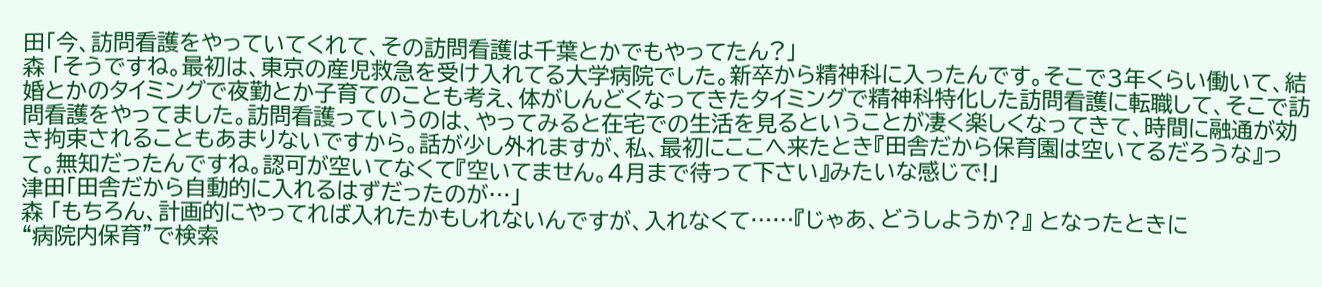田「今、訪問看護をやっていてくれて、その訪問看護は千葉とかでもやってたん?」
森 「そうですね。最初は、東京の産児救急を受け入れてる大学病院でした。新卒から精神科に入ったんです。そこで3年くらい働いて、結婚とかのタイミングで夜勤とか子育てのことも考え、体がしんどくなってきたタイミングで精神科特化した訪問看護に転職して、そこで訪問看護をやってました。訪問看護っていうのは、やってみると在宅での生活を見るということが凄く楽しくなってきて、時間に融通が効き拘束されることもあまりないですから。話が少し外れますが、私、最初にここへ来たとき『田舎だから保育園は空いてるだろうな』って。無知だったんですね。認可が空いてなくて『空いてません。4月まで待って下さい』みたいな感じで!」
津田「田舎だから自動的に入れるはずだったのが…」
森 「もちろん、計画的にやってれば入れたかもしれないんですが、入れなくて……『じゃあ、どうしようか?』 となったときに
“病院内保育”で検索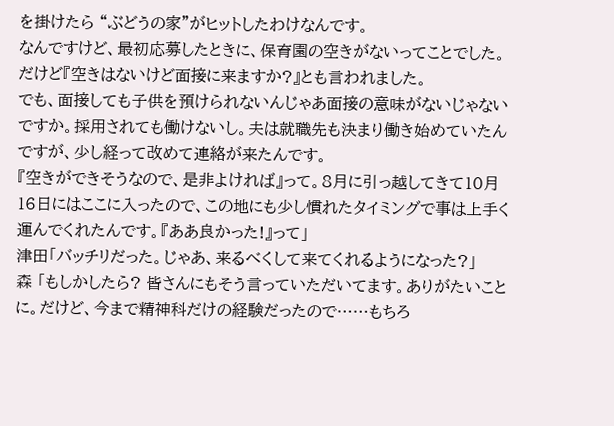を掛けたら “ぶどうの家”がヒットしたわけなんです。
なんですけど、最初応募したときに、保育園の空きがないってことでした。だけど『空きはないけど面接に来ますか?』とも言われました。
でも、面接しても子供を預けられないんじゃあ面接の意味がないじゃないですか。採用されても働けないし。夫は就職先も決まり働き始めていたんですが、少し経って改めて連絡が来たんです。
『空きができそうなので、是非よければ』って。8月に引っ越してきて10月16日にはここに入ったので、この地にも少し慣れたタイミングで事は上手く運んでくれたんです。『ああ良かった!』って」
津田「バッチリだった。じゃあ、来るべくして来てくれるようになった?」
森 「もしかしたら? 皆さんにもそう言っていただいてます。ありがたいことに。だけど、今まで精神科だけの経験だったので……もちろ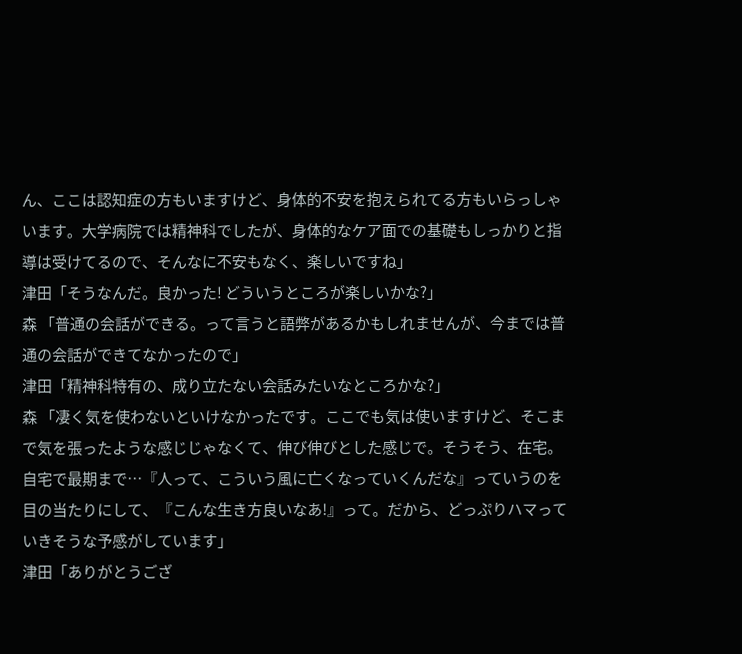ん、ここは認知症の方もいますけど、身体的不安を抱えられてる方もいらっしゃいます。大学病院では精神科でしたが、身体的なケア面での基礎もしっかりと指導は受けてるので、そんなに不安もなく、楽しいですね」
津田「そうなんだ。良かった! どういうところが楽しいかな?」
森 「普通の会話ができる。って言うと語弊があるかもしれませんが、今までは普通の会話ができてなかったので」
津田「精神科特有の、成り立たない会話みたいなところかな?」
森 「凄く気を使わないといけなかったです。ここでも気は使いますけど、そこまで気を張ったような感じじゃなくて、伸び伸びとした感じで。そうそう、在宅。自宅で最期まで…『人って、こういう風に亡くなっていくんだな』っていうのを目の当たりにして、『こんな生き方良いなあ!』って。だから、どっぷりハマっていきそうな予感がしています」
津田「ありがとうござ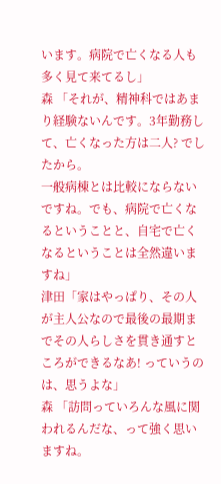います。病院で亡くなる人も多く見て来てるし」
森 「それが、精神科ではあまり経験ないんです。3年勤務して、亡くなった方は二人? でしたから。
一般病棟とは比較にならないですね。でも、病院で亡くなるということと、自宅で亡くなるということは全然違いますね」
津田「家はやっぱり、その人が主人公なので最後の最期までその人らしさを貫き通すところができるなあ! っていうのは、思うよな」
森 「訪問っていろんな風に関われるんだな、って強く思いますね。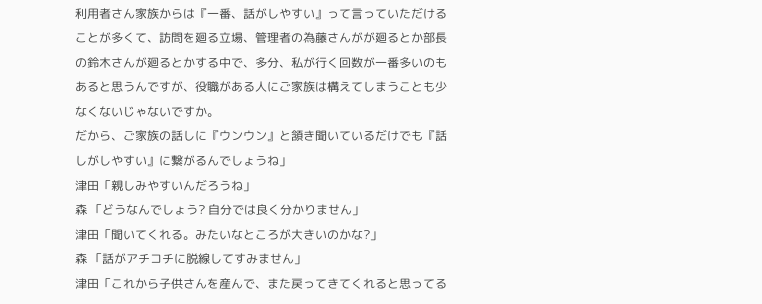利用者さん家族からは『一番、話がしやすい』って言っていただけることが多くて、訪問を廻る立場、管理者の為藤さんがが廻るとか部長の鈴木さんが廻るとかする中で、多分、私が行く回数が一番多いのもあると思うんですが、役職がある人にご家族は構えてしまうことも少なくないじゃないですか。
だから、ご家族の話しに『ウンウン』と頷き聞いているだけでも『話しがしやすい』に繋がるんでしょうね」
津田「親しみやすいんだろうね」
森 「どうなんでしょう? 自分では良く分かりません」
津田「聞いてくれる。みたいなところが大きいのかな?」
森 「話がアチコチに脱線してすみません」
津田「これから子供さんを産んで、また戻ってきてくれると思ってる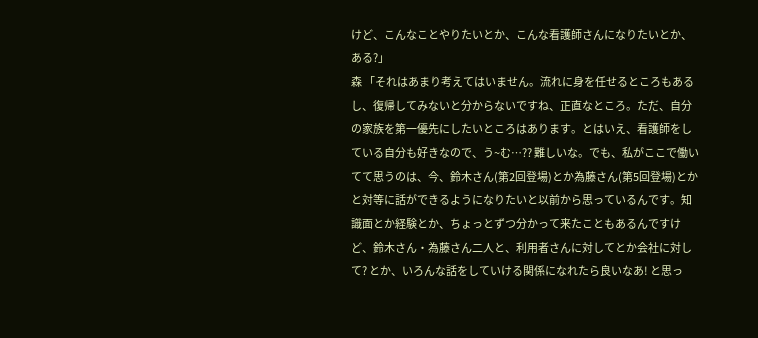けど、こんなことやりたいとか、こんな看護師さんになりたいとか、ある?」
森 「それはあまり考えてはいません。流れに身を任せるところもあるし、復帰してみないと分からないですね、正直なところ。ただ、自分の家族を第一優先にしたいところはあります。とはいえ、看護師をしている自分も好きなので、う~む…?? 難しいな。でも、私がここで働いてて思うのは、今、鈴木さん(第2回登場)とか為藤さん(第5回登場)とかと対等に話ができるようになりたいと以前から思っているんです。知識面とか経験とか、ちょっとずつ分かって来たこともあるんですけど、鈴木さん・為藤さん二人と、利用者さんに対してとか会社に対して? とか、いろんな話をしていける関係になれたら良いなあ! と思っ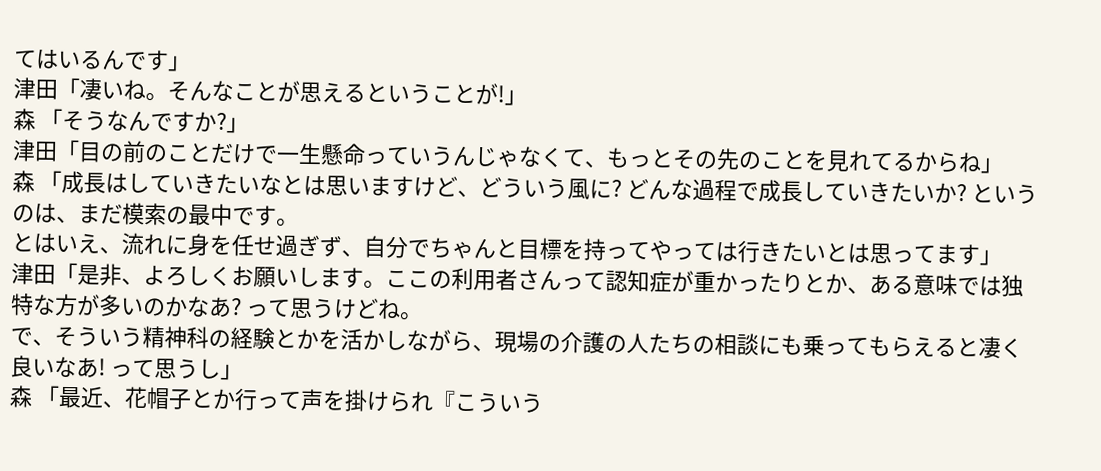てはいるんです」
津田「凄いね。そんなことが思えるということが!」
森 「そうなんですか?」
津田「目の前のことだけで一生懸命っていうんじゃなくて、もっとその先のことを見れてるからね」
森 「成長はしていきたいなとは思いますけど、どういう風に? どんな過程で成長していきたいか? というのは、まだ模索の最中です。
とはいえ、流れに身を任せ過ぎず、自分でちゃんと目標を持ってやっては行きたいとは思ってます」
津田「是非、よろしくお願いします。ここの利用者さんって認知症が重かったりとか、ある意味では独特な方が多いのかなあ? って思うけどね。
で、そういう精神科の経験とかを活かしながら、現場の介護の人たちの相談にも乗ってもらえると凄く良いなあ! って思うし」
森 「最近、花帽子とか行って声を掛けられ『こういう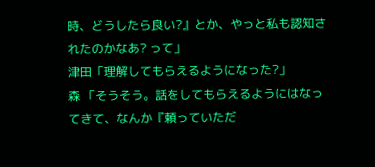時、どうしたら良い?』とか、やっと私も認知されたのかなあ? って」
津田「理解してもらえるようになった?」
森 「そうそう。話をしてもらえるようにはなってきて、なんか『頼っていただ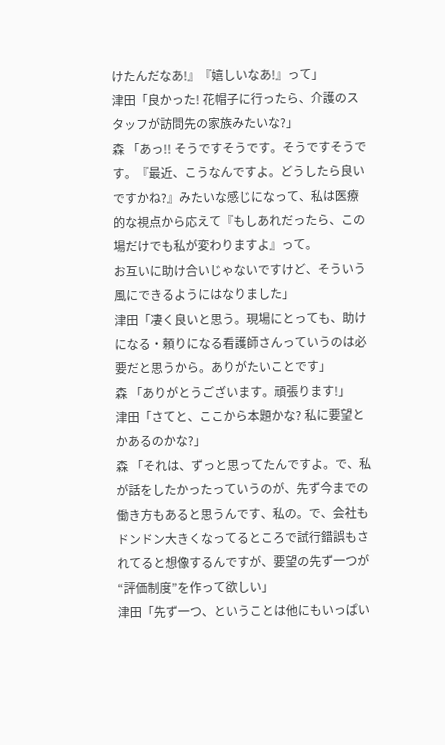けたんだなあ!』『嬉しいなあ!』って」
津田「良かった! 花帽子に行ったら、介護のスタッフが訪問先の家族みたいな?」
森 「あっ!! そうですそうです。そうですそうです。『最近、こうなんですよ。どうしたら良いですかね?』みたいな感じになって、私は医療的な視点から応えて『もしあれだったら、この場だけでも私が変わりますよ』って。
お互いに助け合いじゃないですけど、そういう風にできるようにはなりました」
津田「凄く良いと思う。現場にとっても、助けになる・頼りになる看護師さんっていうのは必要だと思うから。ありがたいことです」
森 「ありがとうございます。頑張ります!」
津田「さてと、ここから本題かな? 私に要望とかあるのかな?」
森 「それは、ずっと思ってたんですよ。で、私が話をしたかったっていうのが、先ず今までの働き方もあると思うんです、私の。で、会社もドンドン大きくなってるところで試行錯誤もされてると想像するんですが、要望の先ず一つが “評価制度”を作って欲しい」
津田「先ず一つ、ということは他にもいっぱい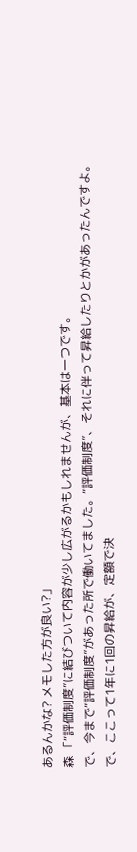あるんかな? メモした方が良い?」
森 「“評価制度”に結びついて内容が少し広がるかもしれませんが、基本は一つです。
で、今まで“評価制度”があった所で働いてました。“評価制度”、それに伴って昇給したりとかがあったんですよ。
で、ここって1年に1回の昇給が、定額で決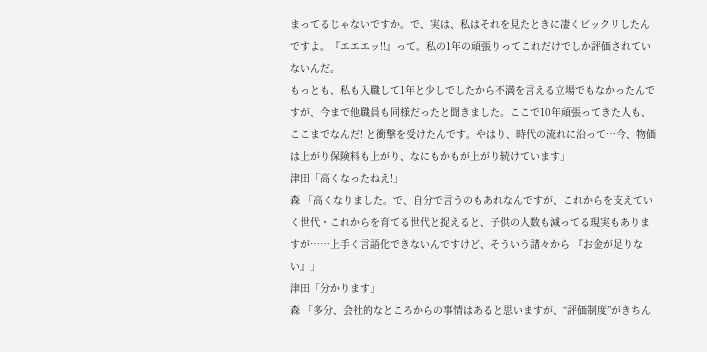まってるじゃないですか。で、実は、私はそれを見たときに凄くビックリしたんですよ。『エエエッ!!』って。私の1年の頑張りってこれだけでしか評価されていないんだ。
もっとも、私も入職して1年と少しでしたから不満を言える立場でもなかったんですが、今まで他職員も同様だったと聞きました。ここで10年頑張ってきた人も、ここまでなんだ! と衝撃を受けたんです。やはり、時代の流れに沿って…今、物価は上がり保険料も上がり、なにもかもが上がり続けています」
津田「高くなったねえ!」
森 「高くなりました。で、自分で言うのもあれなんですが、これからを支えていく世代・これからを育てる世代と捉えると、子供の人数も減ってる現実もありますが……上手く言語化できないんですけど、そういう諸々から 『お金が足りない』」
津田「分かります」
森 「多分、会社的なところからの事情はあると思いますが、“評価制度”がきちん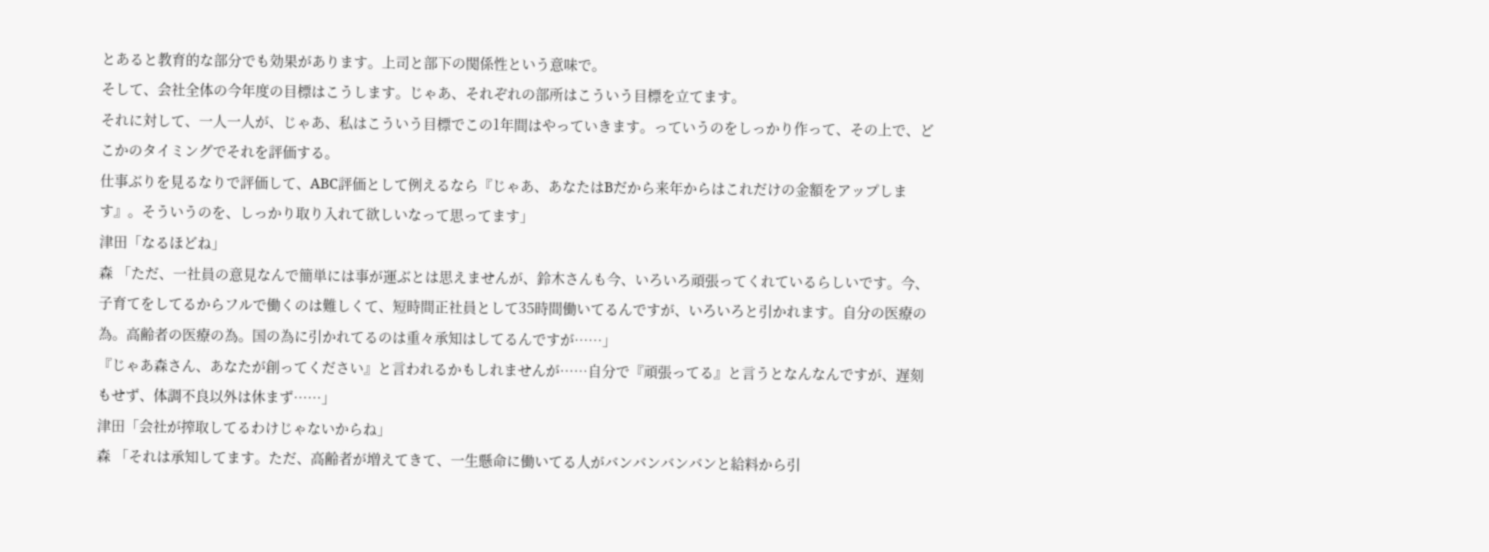とあると教育的な部分でも効果があります。上司と部下の関係性という意味で。
そして、会社全体の今年度の目標はこうします。じゃあ、それぞれの部所はこういう目標を立てます。
それに対して、一人一人が、じゃあ、私はこういう目標でこの1年間はやっていきます。っていうのをしっかり作って、その上で、どこかのタイミングでそれを評価する。
仕事ぶりを見るなりで評価して、ABC評価として例えるなら『じゃあ、あなたはBだから来年からはこれだけの金額をアップします』。そういうのを、しっかり取り入れて欲しいなって思ってます」
津田「なるほどね」
森 「ただ、一社員の意見なんで簡単には事が運ぶとは思えませんが、鈴木さんも今、いろいろ頑張ってくれているらしいです。今、子育てをしてるからフルで働くのは難しくて、短時間正社員として35時間働いてるんですが、いろいろと引かれます。自分の医療の為。高齢者の医療の為。国の為に引かれてるのは重々承知はしてるんですが……」
『じゃあ森さん、あなたが創ってください』と言われるかもしれませんが……自分で『頑張ってる』と言うとなんなんですが、遅刻もせず、体調不良以外は休まず……」
津田「会社が搾取してるわけじゃないからね」
森 「それは承知してます。ただ、高齢者が増えてきて、一生懸命に働いてる人がバンバンバンバンと給料から引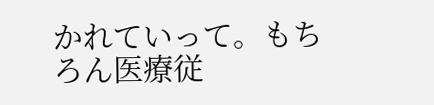かれていって。もちろん医療従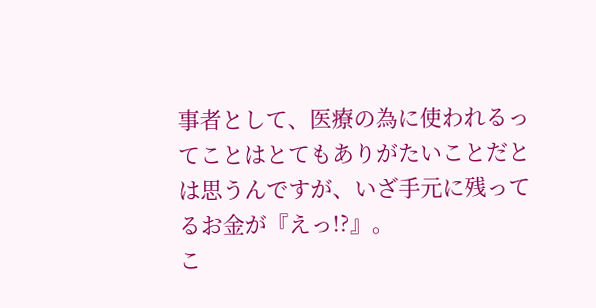事者として、医療の為に使われるってことはとてもありがたいことだとは思うんですが、いざ手元に残ってるお金が『えっ!?』。
こ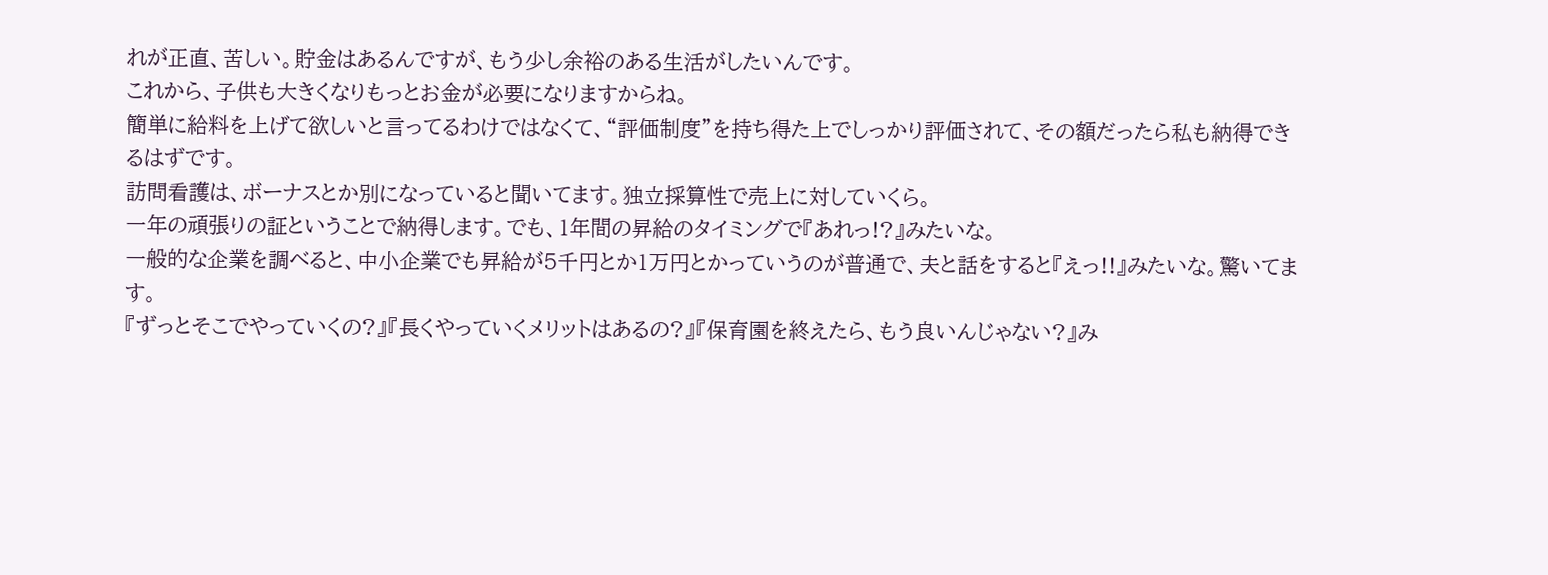れが正直、苦しい。貯金はあるんですが、もう少し余裕のある生活がしたいんです。
これから、子供も大きくなりもっとお金が必要になりますからね。
簡単に給料を上げて欲しいと言ってるわけではなくて、“評価制度”を持ち得た上でしっかり評価されて、その額だったら私も納得できるはずです。
訪問看護は、ボーナスとか別になっていると聞いてます。独立採算性で売上に対していくら。
一年の頑張りの証ということで納得します。でも、1年間の昇給のタイミングで『あれっ!?』みたいな。
一般的な企業を調べると、中小企業でも昇給が5千円とか1万円とかっていうのが普通で、夫と話をすると『えっ!!』みたいな。驚いてます。
『ずっとそこでやっていくの?』『長くやっていくメリットはあるの?』『保育園を終えたら、もう良いんじゃない?』み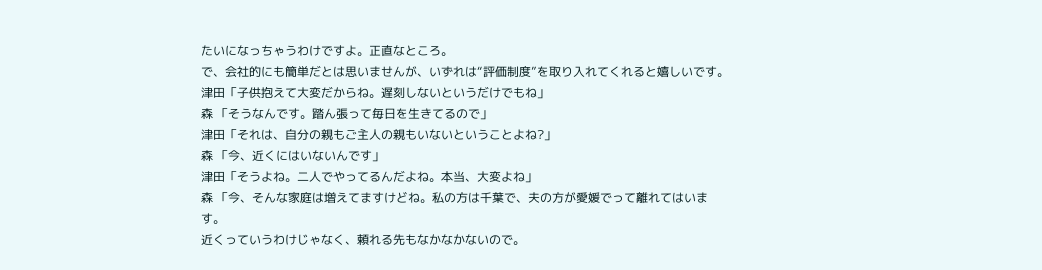たいになっちゃうわけですよ。正直なところ。
で、会社的にも簡単だとは思いませんが、いずれは“評価制度”を取り入れてくれると嬉しいです。
津田「子供抱えて大変だからね。遅刻しないというだけでもね」
森 「そうなんです。踏ん張って毎日を生きてるので」
津田「それは、自分の親もご主人の親もいないということよね?」
森 「今、近くにはいないんです」
津田「そうよね。二人でやってるんだよね。本当、大変よね」
森 「今、そんな家庭は増えてますけどね。私の方は千葉で、夫の方が愛媛でって離れてはいます。
近くっていうわけじゃなく、頼れる先もなかなかないので。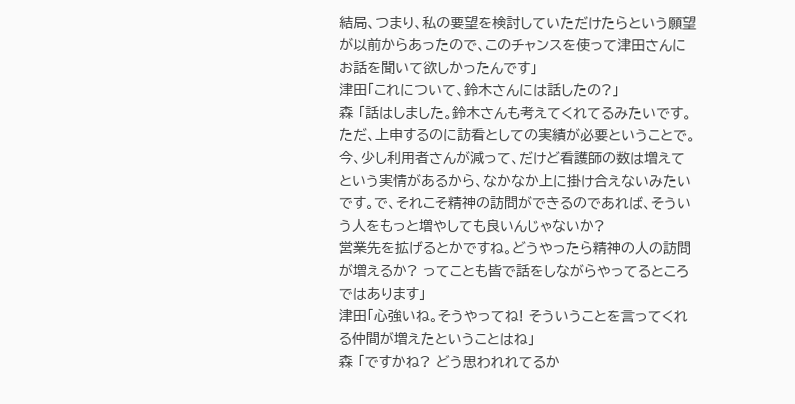結局、つまり、私の要望を検討していただけたらという願望が以前からあったので、このチャンスを使って津田さんにお話を聞いて欲しかったんです」
津田「これについて、鈴木さんには話したの?」
森 「話はしました。鈴木さんも考えてくれてるみたいです。ただ、上申するのに訪看としての実績が必要ということで。今、少し利用者さんが減って、だけど看護師の数は増えてという実情があるから、なかなか上に掛け合えないみたいです。で、それこそ精神の訪問ができるのであれば、そういう人をもっと増やしても良いんじゃないか?
営業先を拡げるとかですね。どうやったら精神の人の訪問が増えるか? ってことも皆で話をしながらやってるところではあります」
津田「心強いね。そうやってね! そういうことを言ってくれる仲間が増えたということはね」
森 「ですかね? どう思われれてるか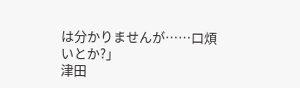は分かりませんが……口煩いとか?」
津田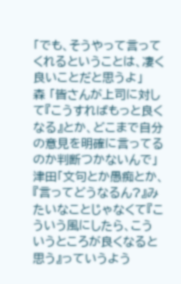「でも、そうやって言ってくれるということは、凄く良いことだと思うよ」
森 「皆さんが上司に対して『こうすればもっと良くなる』とか、どこまで自分の意見を明確に言ってるのか判断つかないんで」
津田「文句とか愚痴とか、『言ってどうなるん?』みたいなことじゃなくて『こういう風にしたら、こういうところが良くなると思う』っていうよう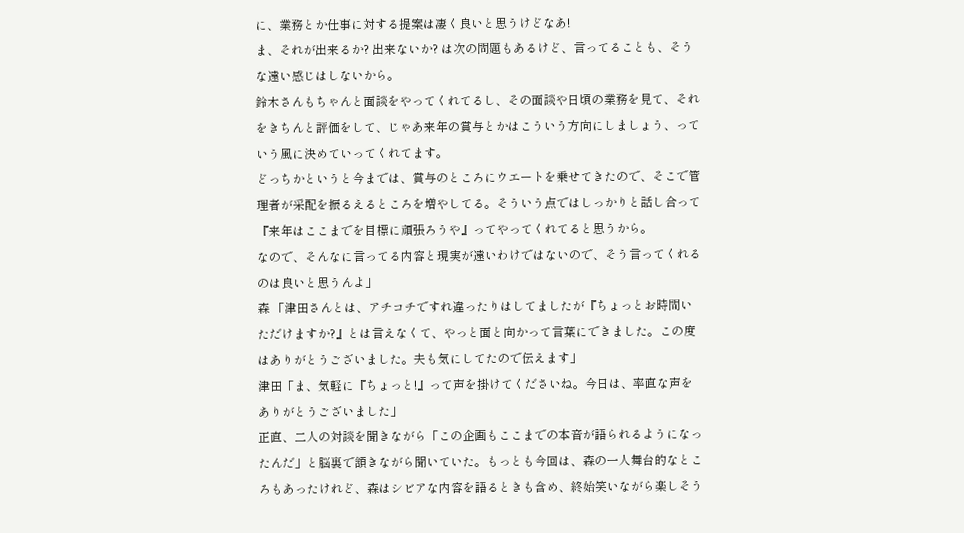に、業務とか仕事に対する提案は凄く良いと思うけどなあ!
ま、それが出来るか? 出来ないか? は次の問題もあるけど、言ってることも、そうな遠い感じはしないから。
鈴木さんもちゃんと面談をやってくれてるし、その面談や日頃の業務を見て、それをきちんと評価をして、じゃあ来年の賞与とかはこういう方向にしましょう、っていう風に決めていってくれてます。
どっちかというと今までは、賞与のところにウエートを乗せてきたので、そこで管理者が采配を振るえるところを増やしてる。そういう点ではしっかりと話し合って『来年はここまでを目標に頑張ろうや』ってやってくれてると思うから。
なので、そんなに言ってる内容と現実が遠いわけではないので、そう言ってくれるのは良いと思うんよ」
森 「津田さんとは、アチコチですれ違ったりはしてましたが『ちょっとお時間いただけますか?』とは言えなくて、やっと面と向かって言葉にできました。この度はありがとうございました。夫も気にしてたので伝えます」
津田「ま、気軽に『ちょっと!』って声を掛けてくださいね。今日は、率直な声をありがとうございました」
正直、二人の対談を聞きながら「この企画もここまでの本音が語られるようになったんだ」と脳裏で頷きながら聞いていた。もっとも今回は、森の一人舞台的なところもあったけれど、森はシビアな内容を語るときも含め、終始笑いながら楽しそう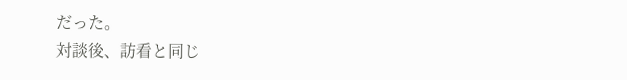だった。
対談後、訪看と同じ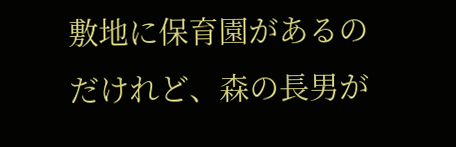敷地に保育園があるのだけれど、森の長男が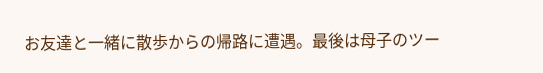お友達と一緒に散歩からの帰路に遭遇。最後は母子のツー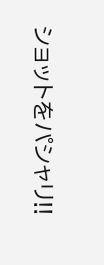ショットをパシャリ!!